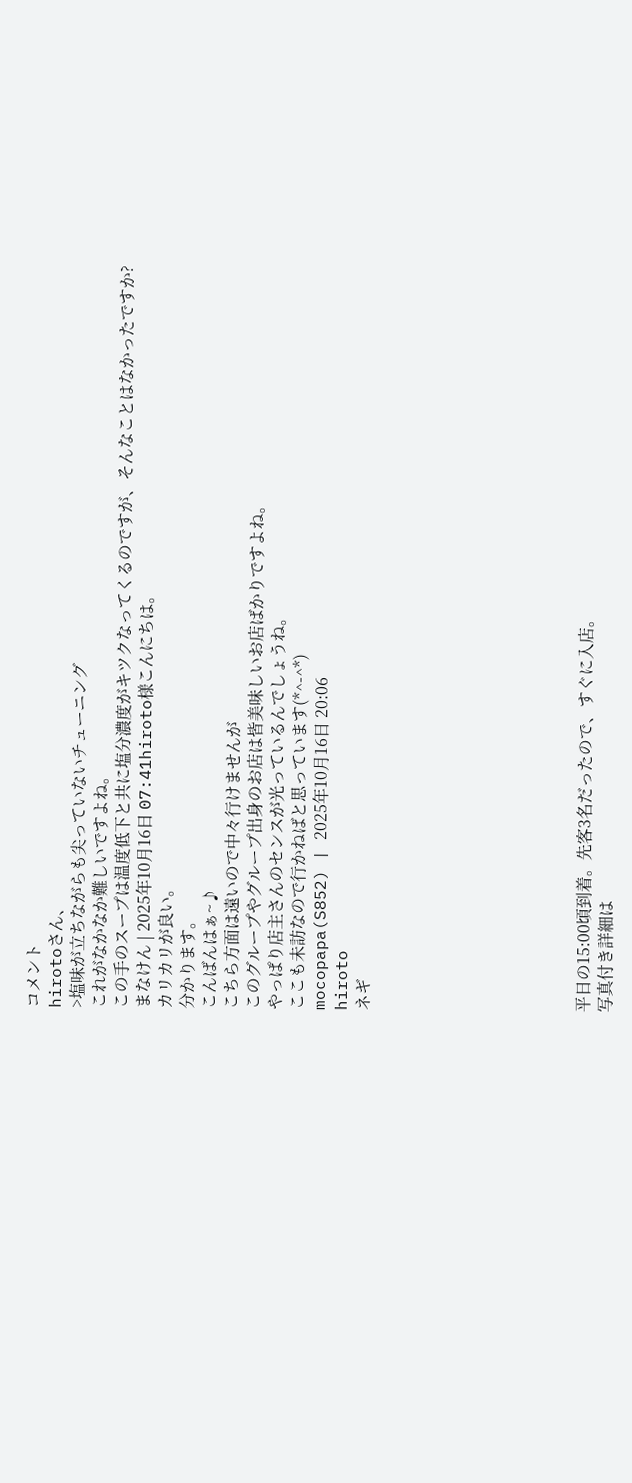コメント
hirotoさん、
>塩味が立ちながらも尖っていないチューニング
これがなかなか難しいですよね。
この手のスープは温度低下と共に塩分濃度がキツクなってくるのですが、そんなことはなかったですか?
まなけん | 2025年10月16日 07:41hiroto様こんにちは。
カリカリが良い。
分かります。
こんばんはぁ~♪
こちら方面は遠いので中々行けませんが
このグループやグループ出身のお店は皆美味しいお店ばかりですよね。
やっぱり店主さんのセンスが光っているんでしょうね。
ここも未訪なので行かねばと思っています(*^-^*)
mocopapa(S852) | 2025年10月16日 20:06
hiroto
ネギ









平日の15:00頃到着。先客3名だったので、すぐに入店。
写真付き詳細は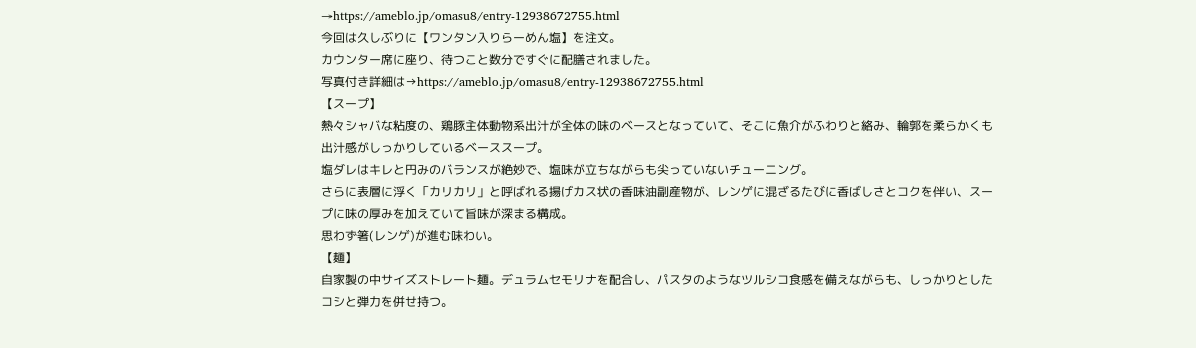→https://ameblo.jp/omasu8/entry-12938672755.html
今回は久しぶりに【ワンタン入りらーめん塩】を注文。
カウンター席に座り、待つこと数分ですぐに配膳されました。
写真付き詳細は→https://ameblo.jp/omasu8/entry-12938672755.html
【スープ】
熱々シャバな粘度の、鶏豚主体動物系出汁が全体の味のベースとなっていて、そこに魚介がふわりと絡み、輪郭を柔らかくも出汁感がしっかりしているベーススープ。
塩ダレはキレと円みのバランスが絶妙で、塩味が立ちながらも尖っていないチューニング。
さらに表層に浮く「カリカリ」と呼ばれる揚げカス状の香味油副産物が、レンゲに混ざるたびに香ばしさとコクを伴い、スープに味の厚みを加えていて旨味が深まる構成。
思わず箸(レンゲ)が進む味わい。
【麺】
自家製の中サイズストレート麺。デュラムセモリナを配合し、パスタのようなツルシコ食感を備えながらも、しっかりとしたコシと弾力を併せ持つ。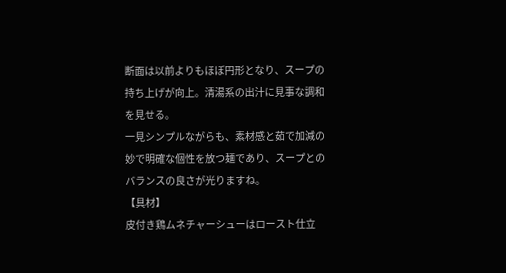断面は以前よりもほぼ円形となり、スープの持ち上げが向上。清湯系の出汁に見事な調和を見せる。
一見シンプルながらも、素材感と茹で加減の妙で明確な個性を放つ麺であり、スープとのバランスの良さが光りますね。
【具材】
皮付き鶏ムネチャーシューはロースト仕立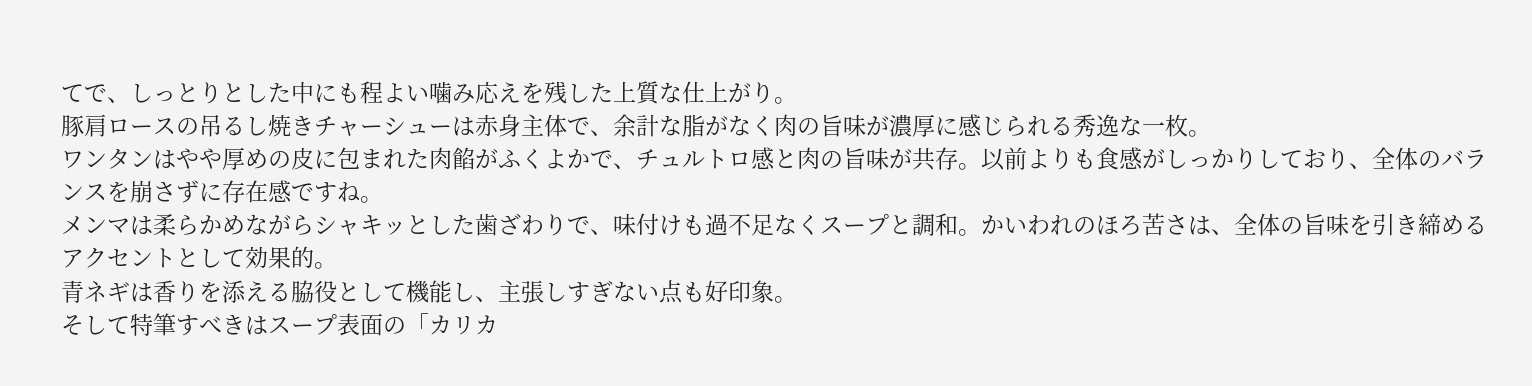てで、しっとりとした中にも程よい噛み応えを残した上質な仕上がり。
豚肩ロースの吊るし焼きチャーシューは赤身主体で、余計な脂がなく肉の旨味が濃厚に感じられる秀逸な一枚。
ワンタンはやや厚めの皮に包まれた肉餡がふくよかで、チュルトロ感と肉の旨味が共存。以前よりも食感がしっかりしており、全体のバランスを崩さずに存在感ですね。
メンマは柔らかめながらシャキッとした歯ざわりで、味付けも過不足なくスープと調和。かいわれのほろ苦さは、全体の旨味を引き締めるアクセントとして効果的。
青ネギは香りを添える脇役として機能し、主張しすぎない点も好印象。
そして特筆すべきはスープ表面の「カリカ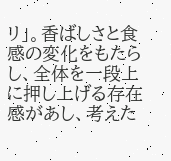リ」。香ばしさと食感の変化をもたらし、全体を一段上に押し上げる存在感があし、考えた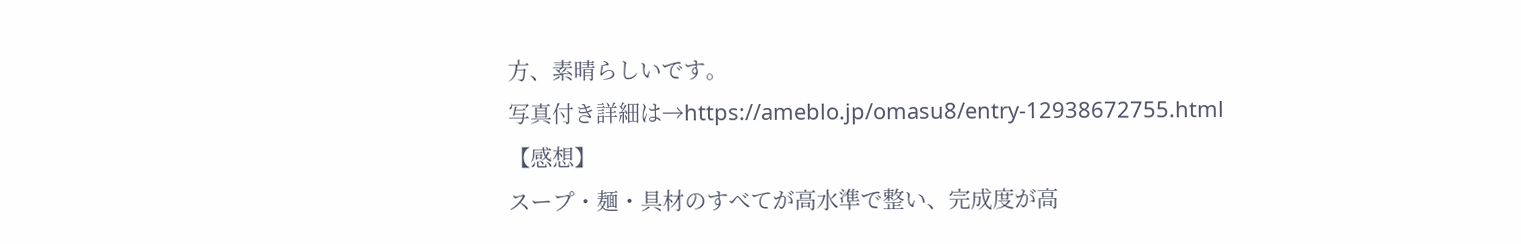方、素晴らしいです。
写真付き詳細は→https://ameblo.jp/omasu8/entry-12938672755.html
【感想】
スープ・麺・具材のすべてが高水準で整い、完成度が高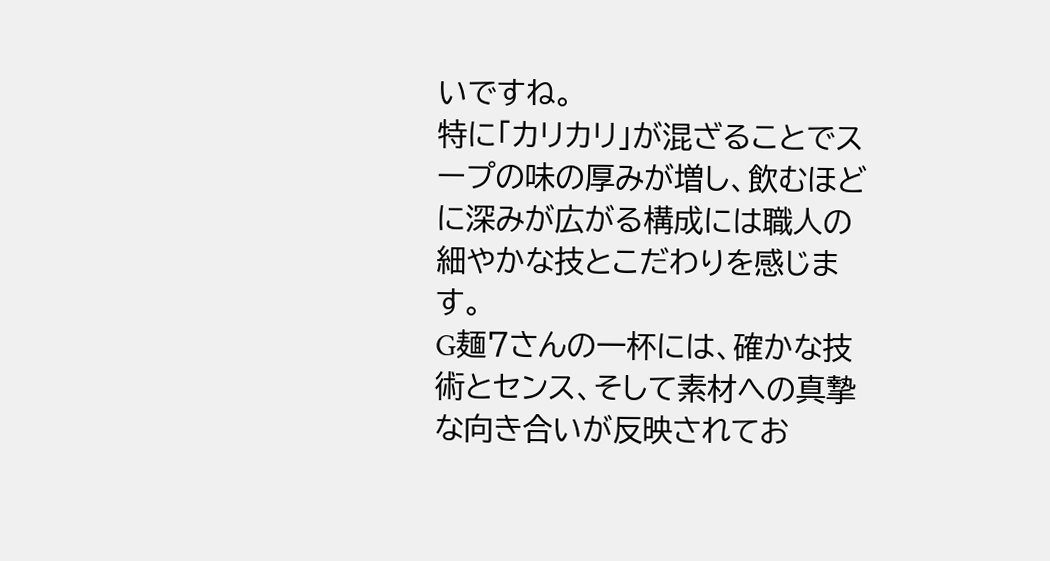いですね。
特に「カリカリ」が混ざることでスープの味の厚みが増し、飲むほどに深みが広がる構成には職人の細やかな技とこだわりを感じます。
G麺7さんの一杯には、確かな技術とセンス、そして素材への真摯な向き合いが反映されてお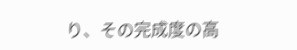り、その完成度の高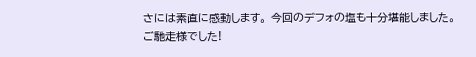さには素直に感動します。 今回のデフォの塩も十分堪能しました。
ご馳走様でした!